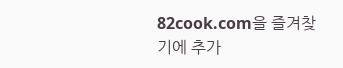82cook.com을 즐겨찾기에 추가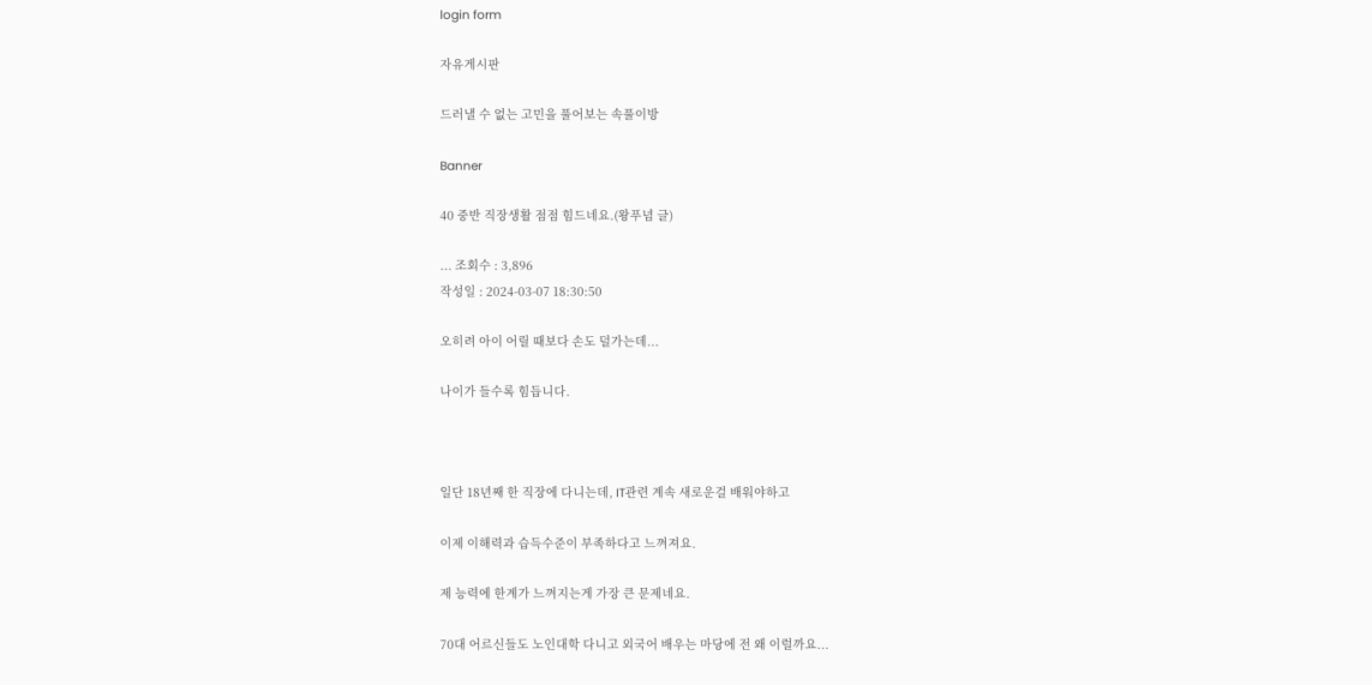login form

자유게시판

드러낼 수 없는 고민을 풀어보는 속풀이방

Banner

40 중반 직장생활 점점 힘드네요.(왕푸념 글)

... 조회수 : 3,896
작성일 : 2024-03-07 18:30:50

오히려 아이 어릴 때보다 손도 덜가는데...

나이가 들수록 힘듭니다.



일단 18년째 한 직장에 다니는데, IT관련 계속 새로운걸 배워야하고

이제 이해력과 습득수준이 부족하다고 느껴져요.

제 능력에 한계가 느껴지는게 가장 큰 문제네요.

70대 어르신들도 노인대학 다니고 외국어 배우는 마당에 전 왜 이럴까요...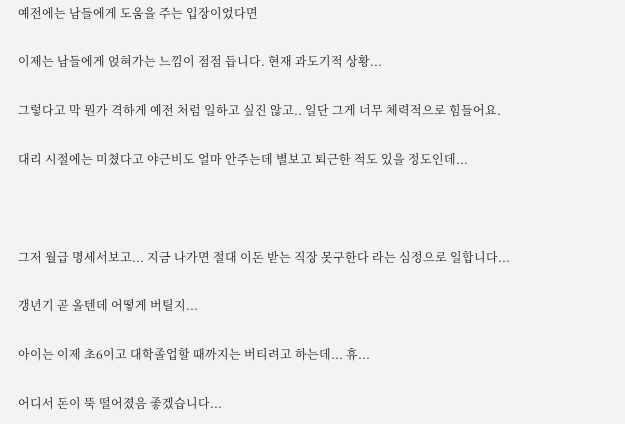예전에는 남들에게 도움을 주는 입장이었다면

이제는 남들에게 얹혀가는 느낌이 점점 듭니다. 현재 과도기적 상황...

그렇다고 막 뭔가 격하게 예전 처럼 일하고 싶진 않고.. 일단 그게 너무 체력적으로 힘들어요.

대리 시절에는 미쳤다고 야근비도 얼마 안주는데 별보고 퇴근한 적도 있을 정도인데...



그저 월급 명세서보고... 지금 나가면 절대 이돈 받는 직장 못구한다 라는 심정으로 일합니다...

갱년기 곧 올텐데 어떻게 버틸지...

아이는 이제 초6이고 대학졸업할 때까지는 버티려고 하는데... 휴...

어디서 돈이 뚝 떨어졌음 좋겠습니다...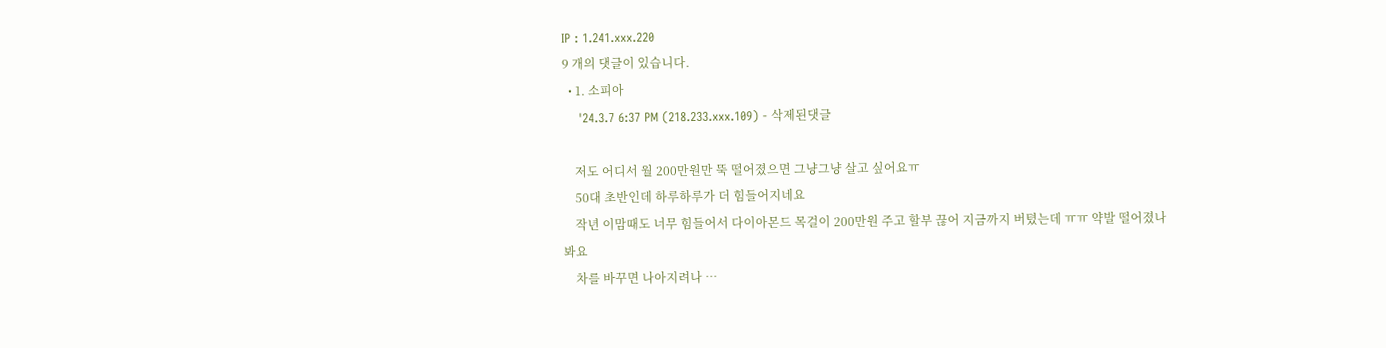IP : 1.241.xxx.220
9 개의 댓글이 있습니다.
  • 1. 소피아
    '24.3.7 6:37 PM (218.233.xxx.109) - 삭제된댓글

    저도 어디서 월 200만원만 뚝 떨어졌으면 그냥그냥 살고 싶어요ㅠ
    50대 초반인데 하루하루가 더 힘들어지네요
    작년 이맘때도 너무 힘들어서 다이아몬드 목걸이 200만원 주고 할부 끊어 지금까지 버텼는데 ㅠㅠ 약발 떨어졌나봐요
    차를 바꾸면 나아지려나 …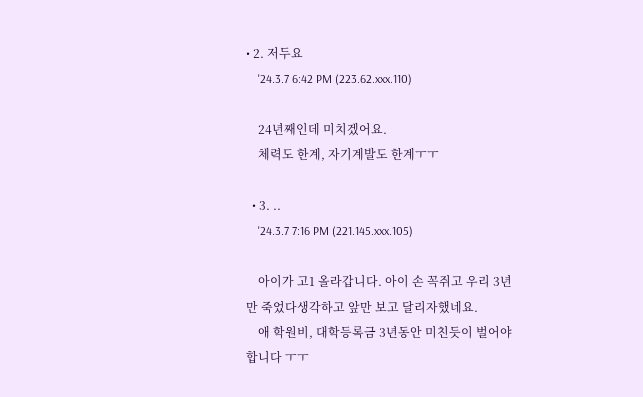• 2. 저두요
    '24.3.7 6:42 PM (223.62.xxx.110)

    24년째인데 미치겠어요.
    체력도 한계, 자기계발도 한계ㅜㅜ

  • 3. ..
    '24.3.7 7:16 PM (221.145.xxx.105)

    아이가 고1 올라갑니다. 아이 손 꼭쥐고 우리 3년만 죽었다생각하고 앞만 보고 달리자했네요.
    애 학원비, 대학등록금 3년동안 미친듯이 벌어야합니다 ㅜㅜ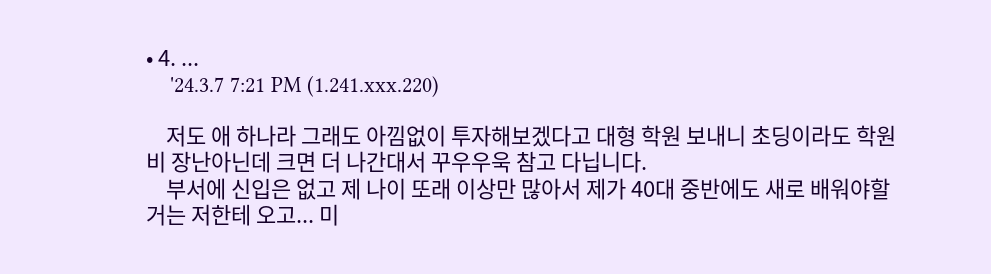• 4. ...
    '24.3.7 7:21 PM (1.241.xxx.220)

    저도 애 하나라 그래도 아낌없이 투자해보겠다고 대형 학원 보내니 초딩이라도 학원비 장난아닌데 크면 더 나간대서 꾸우우욱 참고 다닙니다.
    부서에 신입은 없고 제 나이 또래 이상만 많아서 제가 40대 중반에도 새로 배워야할 거는 저한테 오고... 미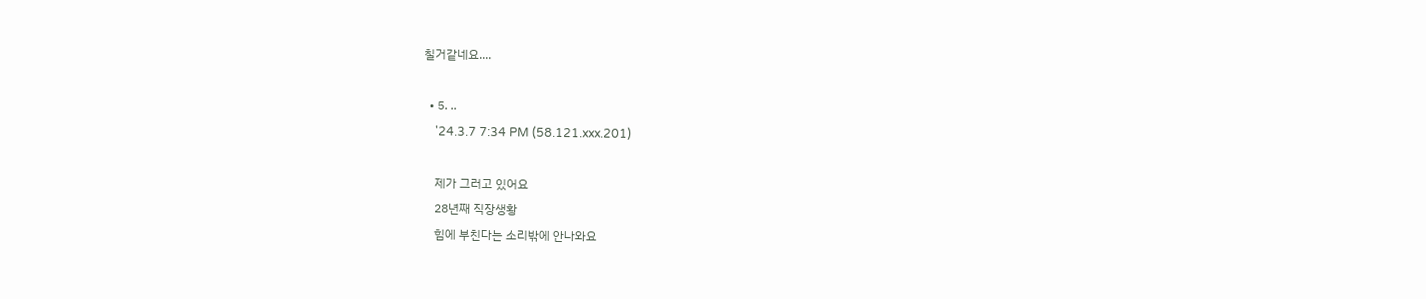칠거같네요....

  • 5. ..
    '24.3.7 7:34 PM (58.121.xxx.201)

    제가 그러고 있어요
    28년째 직장생황
    힘에 부친다는 소리밖에 안나와요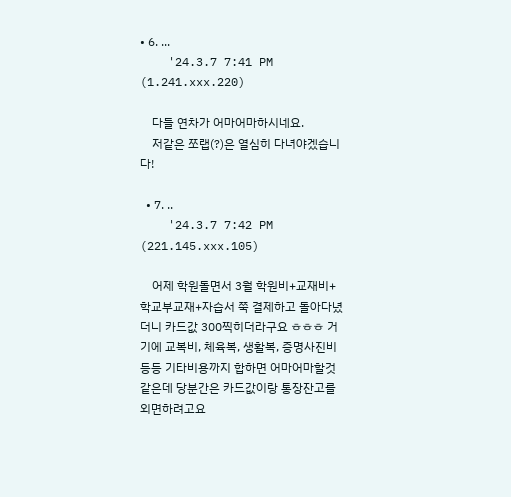• 6. ...
    '24.3.7 7:41 PM (1.241.xxx.220)

    다들 연차가 어마어마하시네요.
    저같은 쪼랩(?)은 열심히 다녀야겠습니다!

  • 7. ..
    '24.3.7 7:42 PM (221.145.xxx.105)

    어제 학원돌면서 3월 학원비+교재비+학교부교재+자습서 쭉 결제하고 돌아다녔더니 카드값 300찍히더라구요 ㅎㅎㅎ 거기에 교복비, 체육복, 생활복, 증명사진비등등 기타비용까지 합하면 어마어마할것같은데 당분간은 카드값이랑 통장잔고를 외면하려고요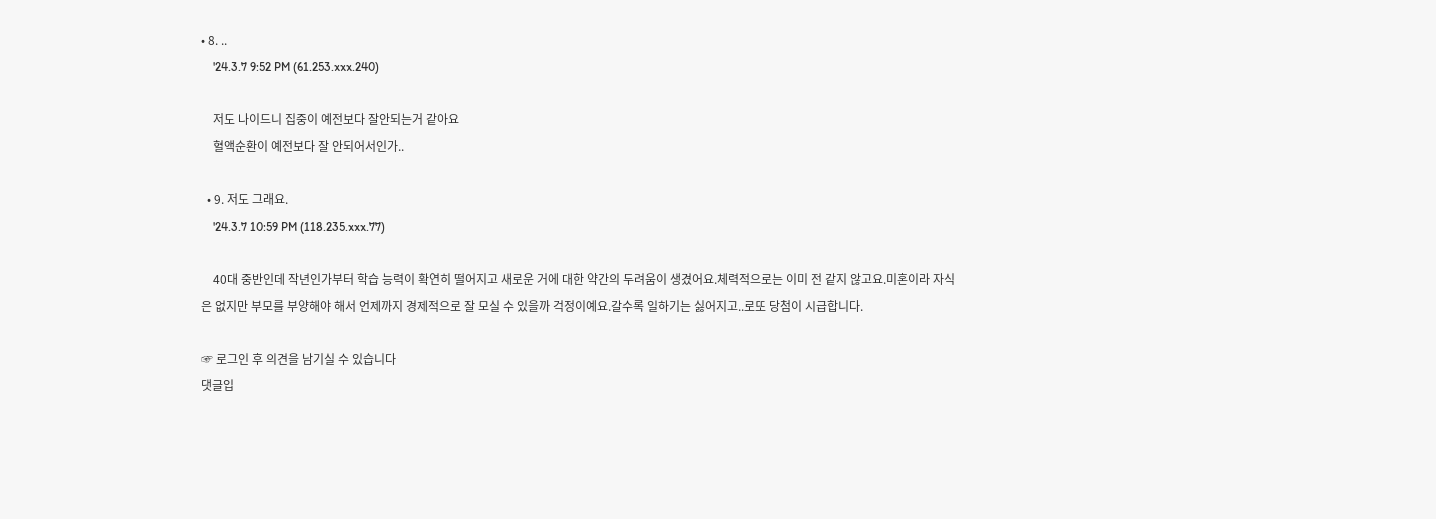• 8. ..
    '24.3.7 9:52 PM (61.253.xxx.240)

    저도 나이드니 집중이 예전보다 잘안되는거 같아요
    혈액순환이 예전보다 잘 안되어서인가..

  • 9. 저도 그래요.
    '24.3.7 10:59 PM (118.235.xxx.77)

    40대 중반인데 작년인가부터 학습 능력이 확연히 떨어지고 새로운 거에 대한 약간의 두려움이 생겼어요.체력적으로는 이미 전 같지 않고요.미혼이라 자식은 없지만 부모를 부양해야 해서 언제까지 경제적으로 잘 모실 수 있을까 걱정이예요.갈수록 일하기는 싫어지고..로또 당첨이 시급합니다.

☞ 로그인 후 의견을 남기실 수 있습니다
댓글입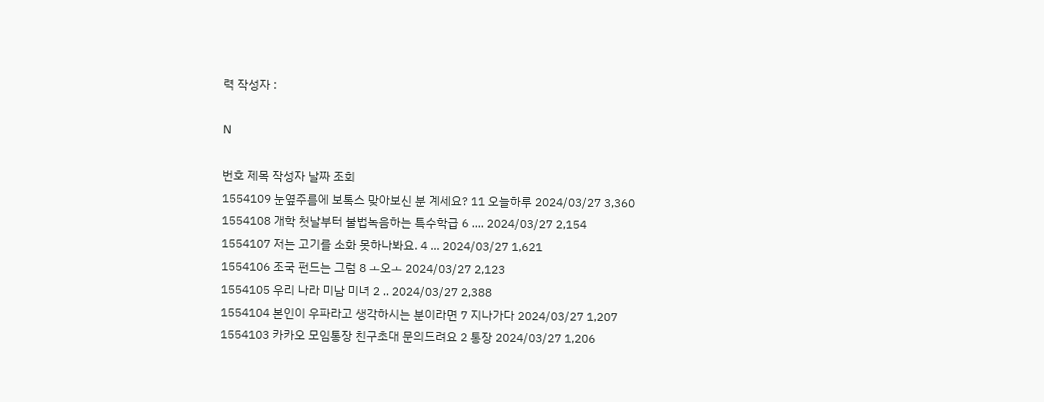력 작성자 :

N

번호 제목 작성자 날짜 조회
1554109 눈옆주름에 보톡스 맞아보신 분 계세요? 11 오늘하루 2024/03/27 3,360
1554108 개학 첫날부터 불법녹음하는 특수학급 6 .... 2024/03/27 2,154
1554107 저는 고기를 소화 못하나봐요. 4 ... 2024/03/27 1,621
1554106 조국 펀드는 그럼 8 ㅗ오ㅗ 2024/03/27 2,123
1554105 우리 나라 미남 미녀 2 .. 2024/03/27 2,388
1554104 본인이 우파라고 생각하시는 분이라면 7 지나가다 2024/03/27 1,207
1554103 카카오 모임통장 친구초대 문의드려요 2 통장 2024/03/27 1,206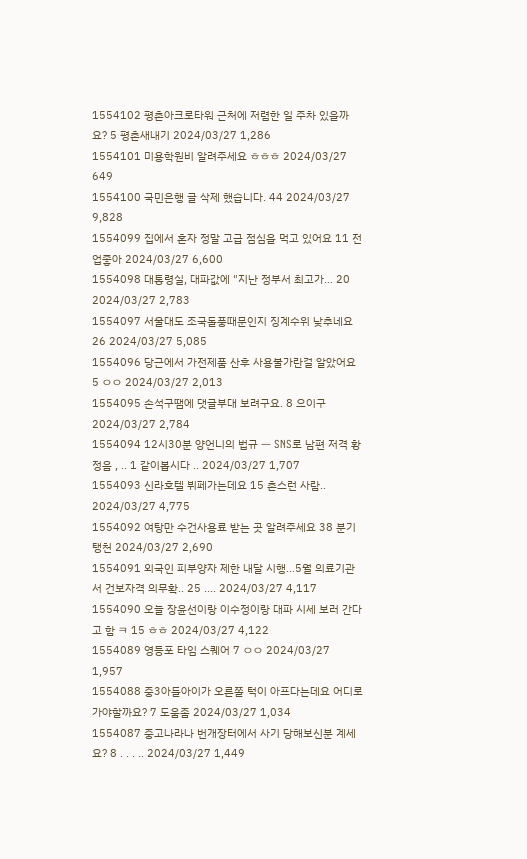1554102 평촌아크로타워 근처에 저렴한 일 주차 있을까요? 5 평촌새내기 2024/03/27 1,286
1554101 미용학원비 알려주세요 ㅎㅎㅎ 2024/03/27 649
1554100 국민은행 글 삭제 했습니다. 44 2024/03/27 9,828
1554099 집에서 혼자 정말 고급 점심을 먹고 있어요 11 전업좋아 2024/03/27 6,600
1554098 대통령실, 대파값에 "지난 정부서 최고가… 20 2024/03/27 2,783
1554097 서울대도 조국돌풍때문인지 징계수위 낮추네요 26 2024/03/27 5,085
1554096 당근에서 가전제품 산후 사용불가란걸 알았어요 5 ㅇㅇ 2024/03/27 2,013
1554095 손석구땜에 댓글부대 보려구요. 8 으이구 2024/03/27 2,784
1554094 12시30분 양언니의 법규 ㅡ SNS로 남편 저격 황정음 , .. 1 같이봅시다 .. 2024/03/27 1,707
1554093 신라호텔 뷔페가는데요 15 촌스런 사람.. 2024/03/27 4,775
1554092 여탕만 수건사용료 받는 곳 알려주세요 38 분기탱천 2024/03/27 2,690
1554091 외국인 피부양자 제한 내달 시행…5월 의료기관서 건보자격 의무확.. 25 .... 2024/03/27 4,117
1554090 오늘 장윤선이랑 이수정이랑 대파 시세 보러 간다고 함 ㅋ 15 ㅎㅎ 2024/03/27 4,122
1554089 영등포 타임 스퀘어 7 ㅇㅇ 2024/03/27 1,957
1554088 중3아들아이가 오른쫄 턱이 아프다는데요 어디로가야할까요? 7 도움좀 2024/03/27 1,034
1554087 중고나라나 번개장터에서 사기 당해보신분 계세요? 8 . . . .. 2024/03/27 1,449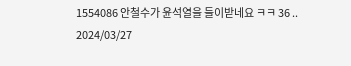1554086 안철수가 윤석열을 들이받네요 ㅋㅋ 36 .. 2024/03/27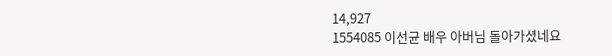14,927
1554085 이선균 배우 아버님 돌아가셨네요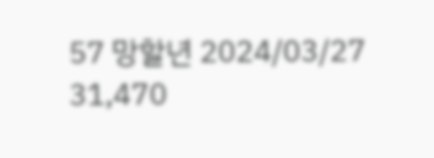57 망할년 2024/03/27 31,470